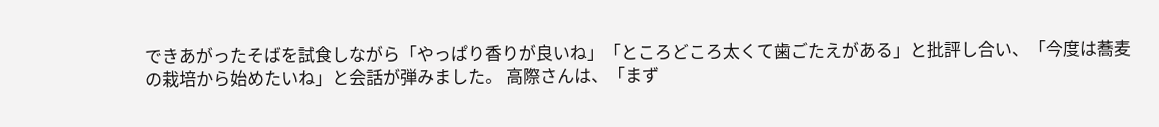できあがったそばを試食しながら「やっぱり香りが良いね」「ところどころ太くて歯ごたえがある」と批評し合い、「今度は蕎麦の栽培から始めたいね」と会話が弾みました。 高際さんは、「まず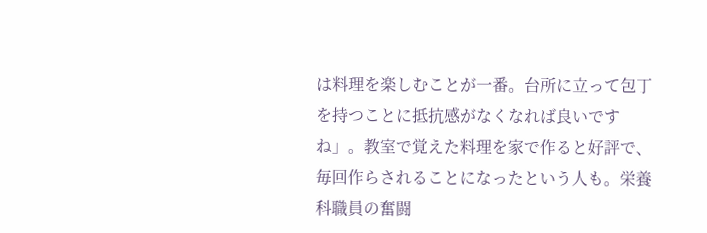は料理を楽しむことが一番。台所に立って包丁を持つことに抵抗感がなくなれば良いですね」。教室で覚えた料理を家で作ると好評で、毎回作らされることになったという人も。栄養科職員の奮闘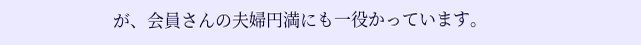が、会員さんの夫婦円満にも一役かっています。